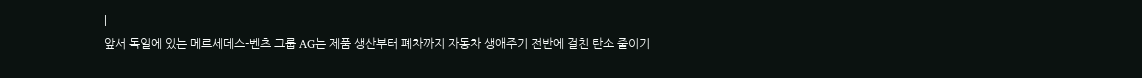|
앞서 독일에 있는 메르세데스-벤츠 그룹 AG는 제품 생산부터 폐차까지 자동차 생애주기 전반에 걸친 탄소 줄이기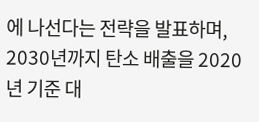에 나선다는 전략을 발표하며, 2030년까지 탄소 배출을 2020년 기준 대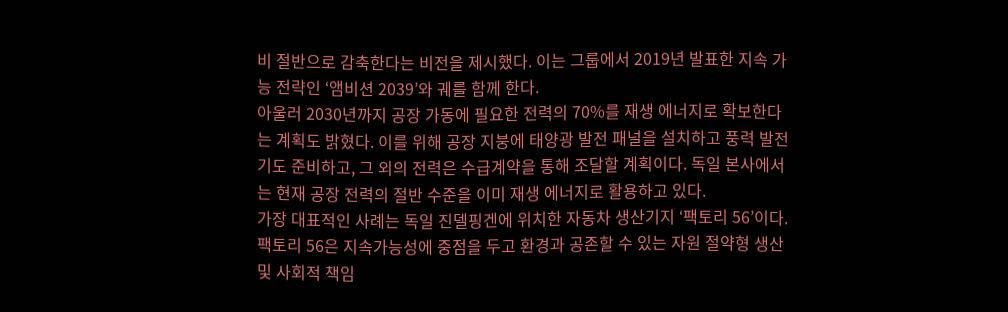비 절반으로 감축한다는 비전을 제시했다. 이는 그룹에서 2019년 발표한 지속 가능 전략인 ‘앰비션 2039’와 궤를 함께 한다.
아울러 2030년까지 공장 가동에 필요한 전력의 70%를 재생 에너지로 확보한다는 계획도 밝혔다. 이를 위해 공장 지붕에 태양광 발전 패널을 설치하고 풍력 발전기도 준비하고, 그 외의 전력은 수급계약을 통해 조달할 계획이다. 독일 본사에서는 현재 공장 전력의 절반 수준을 이미 재생 에너지로 활용하고 있다.
가장 대표적인 사례는 독일 진델핑겐에 위치한 자동차 생산기지 ‘팩토리 56’이다. 팩토리 56은 지속가능성에 중점을 두고 환경과 공존할 수 있는 자원 절약형 생산 및 사회적 책임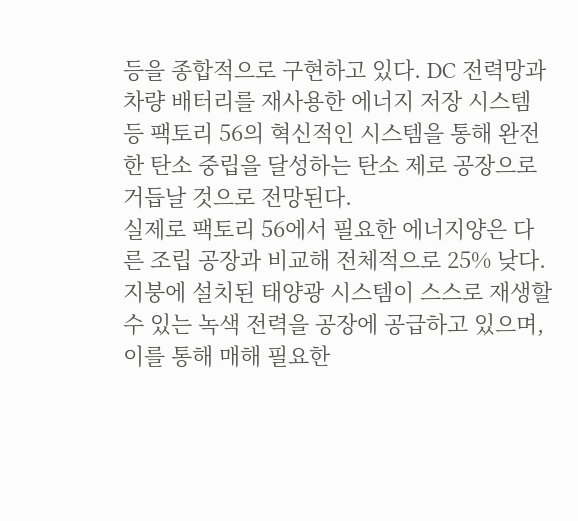등을 종합적으로 구현하고 있다. DC 전력망과 차량 배터리를 재사용한 에너지 저장 시스템 등 팩토리 56의 혁신적인 시스템을 통해 완전한 탄소 중립을 달성하는 탄소 제로 공장으로 거듭날 것으로 전망된다.
실제로 팩토리 56에서 필요한 에너지양은 다른 조립 공장과 비교해 전체적으로 25% 낮다. 지붕에 설치된 태양광 시스템이 스스로 재생할 수 있는 녹색 전력을 공장에 공급하고 있으며, 이를 통해 매해 필요한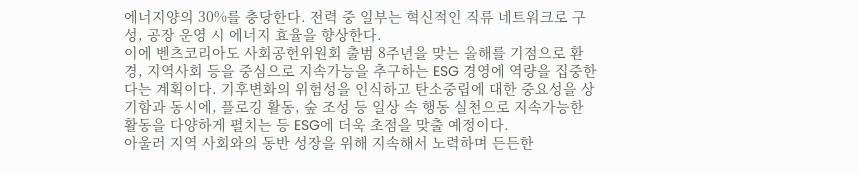에너지양의 30%를 충당한다. 전력 중 일부는 혁신적인 직류 네트워크로 구성, 공장 운영 시 에너지 효율을 향상한다.
이에 벤츠코리아도 사회공헌위원회 출범 8주년을 맞는 올해를 기점으로 환경, 지역사회 등을 중심으로 지속가능을 추구하는 ESG 경영에 역량을 집중한다는 계획이다. 기후변화의 위험성을 인식하고 탄소중립에 대한 중요성을 상기함과 동시에, 플로깅 활동, 숲 조성 등 일상 속 행동 실천으로 지속가능한 활동을 다양하게 펼치는 등 ESG에 더욱 초점을 맞출 예정이다.
아울러 지역 사회와의 동반 성장을 위해 지속해서 노력하며 든든한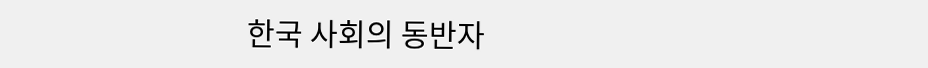한국 사회의 동반자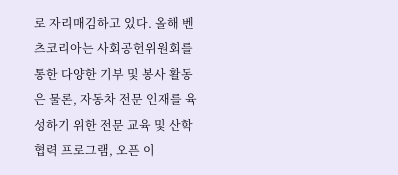로 자리매김하고 있다. 올해 벤츠코리아는 사회공헌위원회를 통한 다양한 기부 및 봉사 활동은 물론, 자동차 전문 인재를 육성하기 위한 전문 교육 및 산학협력 프로그램, 오픈 이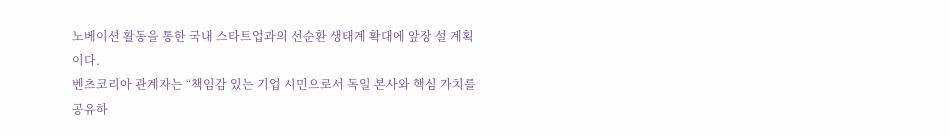노베이션 활동을 통한 국내 스타트업과의 선순환 생태계 확대에 앞장 설 계획이다.
벤츠코리아 관계자는 “책임감 있는 기업 시민으로서 독일 본사와 핵심 가치를 공유하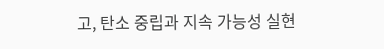고, 탄소 중립과 지속 가능성 실현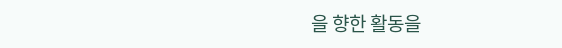을 향한 활동을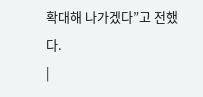확대해 나가겠다”고 전했다.
|